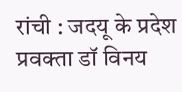रांची : जदयू के प्रदेश प्रवक्ता डॉ विनय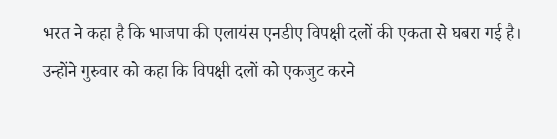भरत ने कहा है कि भाजपा की एलायंस एनडीए विपक्षी दलों की एकता से घबरा गई है। उन्होंने गुरुवार को कहा कि विपक्षी दलों को एकजुट करने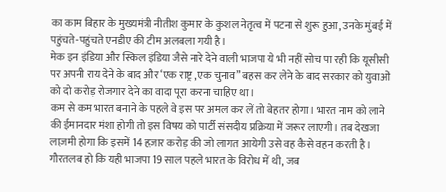का काम बिहार के मुख्यमंत्री नीतीश कुमार के कुशल नेतृत्व में पटना से शुरू हुआ, उनके मुंबई में पहुंचते-पहुंचते एनडीए की टीम अलबला गयी है।
मेक इन इंडिया और स्किल इंडिया जैसे नारे देने वाली भाजपा ये भी नहीं सोच पा रही कि यूसीसी पर अपनी राय देने के बाद और ‘एक राष्ट्र ,एक चुनाव” बहस कर लेने के बाद सरकार को युवाओं को दो करोड़ रोजगार देने का वादा पूरा करना चाहिए था।
कम से कम भारत बनाने के पहले वे इस पर अमल कर लें तो बेहतर होगा। भारत नाम को लाने की ईमानदार मंशा होगी तो इस विषय को पार्टी संसदीय प्रक्रिया में जरूर लाएगी। तब देखजा लाज़मी होगा कि इसमें 14 हज़ार करोड़ की जो लागत आयेगी उसे वह कैसे वहन करती है। गौरतलब हो कि यही भाजपा 19 साल पहले भारत के विरोध में थी, जब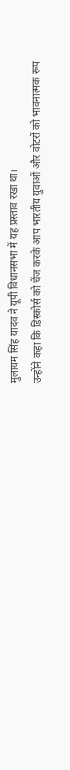मुलायम सिंह यादव ने यूपी विधानसभा में यह प्रस्ताव रखा था।
उन्होंने कहा कि डिस्कोर्स को चेंज करके आप भारतीय युवाओं और वोटरों को भावनात्मक रूप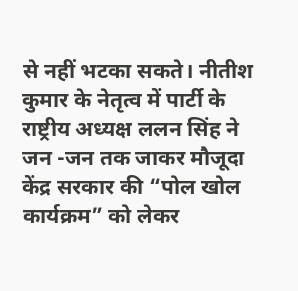से नहीं भटका सकते। नीतीश कुमार के नेतृत्व में पार्टी के राष्ट्रीय अध्यक्ष ललन सिंह ने जन -जन तक जाकर मौजूदा केंद्र सरकार की “पोल खोल कार्यक्रम” को लेकर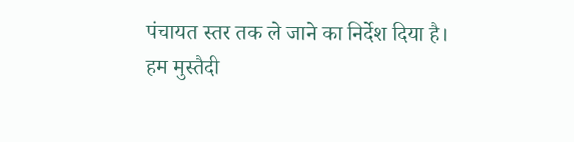पंचायत स्तर तक ले जाने का निर्देश दिया है।
हम मुस्तैदी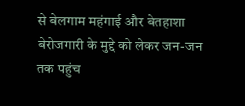से बेलगाम महंगाई और बेतहाशा बेरोजगारी के मुद्दे को लेकर जन-जन तक पहुंच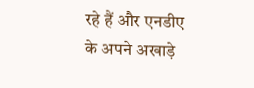रहे हैं और एनडीए के अपने अखाड़े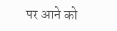पर आने को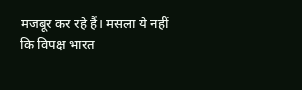मजबूर कर रहे हैं। मसला ये नहीं कि विपक्ष भारत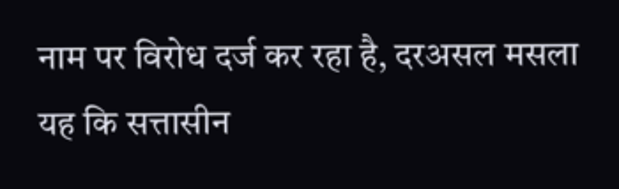नाम पर विरोध दर्ज कर रहा है, दरअसल मसला यह कि सत्तासीन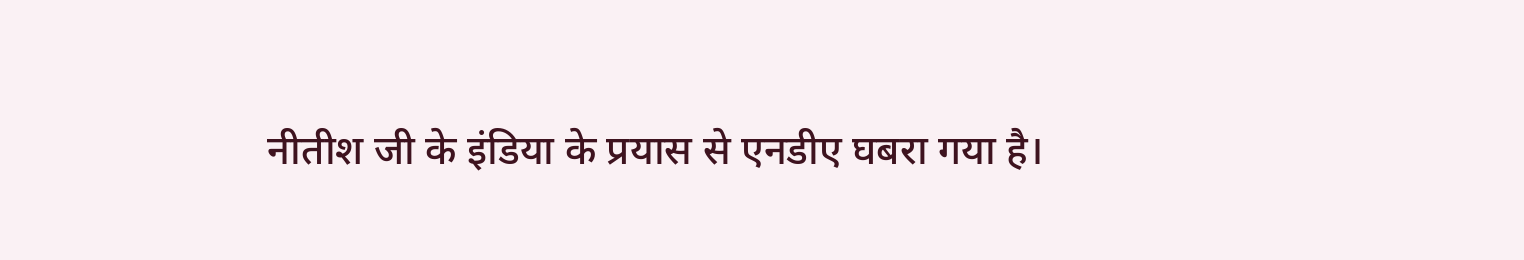नीतीश जी के इंडिया के प्रयास से एनडीए घबरा गया है।